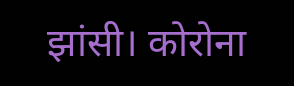झांसी। कोरोना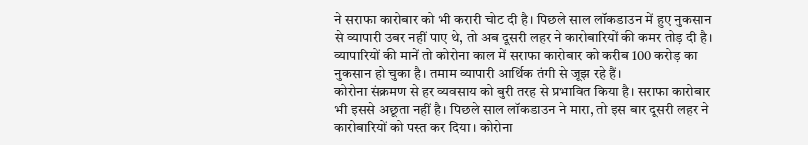ने सराफा कारोबार को भी करारी चोट दी है। पिछले साल लॉकडाउन में हुए नुकसान से व्यापारी उबर नहीं पाए थे, तो अब दूसरी लहर ने कारोबारियों की कमर तोड़ दी है। व्यापारियों की मानें तो कोरोना काल में सराफा कारोबार को करीब 100 करोड़ का नुकसान हो चुका है। तमाम व्यापारी आर्थिक तंगी से जूझ रहे हैं।
कोरोना संक्रमण से हर व्यवसाय को बुरी तरह से प्रभावित किया है। सराफा कारोबार भी इससे अछूता नहीं है। पिछले साल लॉकडाउन ने मारा, तो इस बार दूसरी लहर ने कारोबारियों को पस्त कर दिया। कोरोना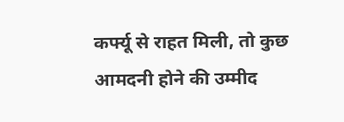कर्फ्यू से राहत मिली, तो कुछ आमदनी होने की उम्मीद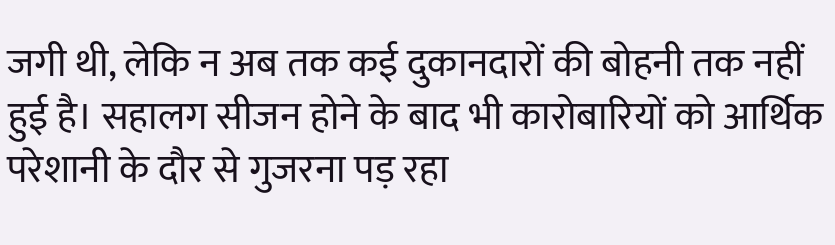जगी थी, लेकि न अब तक कई दुकानदारों की बोहनी तक नहीं हुई है। सहालग सीजन होने के बाद भी कारोबारियों को आर्थिक परेशानी के दौर से गुजरना पड़ रहा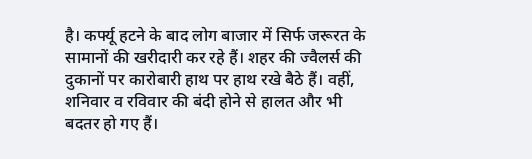है। कर्फ्यू हटने के बाद लोग बाजार में सिर्फ जरूरत के सामानों की खरीदारी कर रहे हैं। शहर की ज्वैलर्स की दुकानों पर कारोबारी हाथ पर हाथ रखे बैठे हैं। वहीं, शनिवार व रविवार की बंदी होने से हालत और भी बदतर हो गए हैं।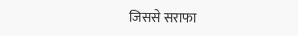जिससे सराफा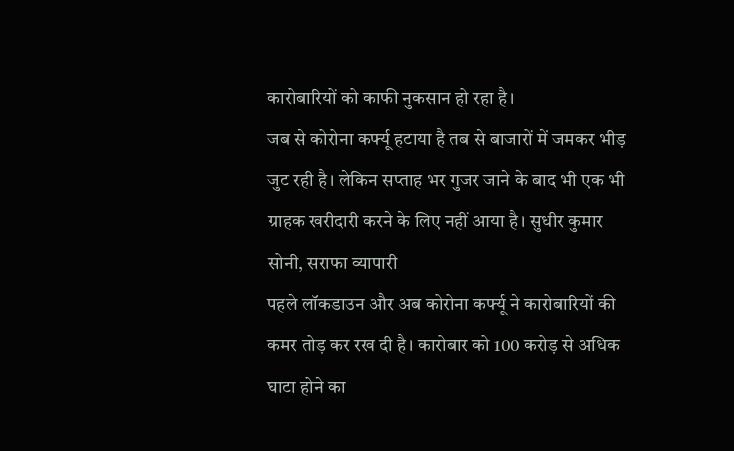कारोबारियों को काफी नुकसान हो रहा है।
जब से कोरोना कर्फ्यू हटाया है तब से बाजारों में जमकर भीड़ जुट रही है। लेकिन सप्ताह भर गुजर जाने के बाद भी एक भी ग्राहक खरीदारी करने के लिए नहीं आया है। सुधीर कुमार सोनी, सराफा व्यापारी
पहले लॉकडाउन और अब कोरोना कर्फ्यू ने कारोबारियों की कमर तोड़ कर रख दी है। कारोबार को 100 करोड़ से अधिक घाटा होने का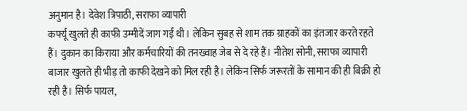अनुमान है। देवेश त्रिपाठी, सराफा व्यापारी
कर्फ्यू खुलते ही काफी उम्मीदें जाग गईं थी। लेकिन सुबह से शाम तक ग्राहकों का इंतजार करते रहते हैं। दुकान का किराया और कर्मचारियों की तनख्वाह जेब से दे रहे हैं। नीतेश सोनी, सराफा व्यापारी
बाजार खुलते ही भीड़ तो काफी देखने को मिल रही है। लेकिन सिर्फ जरूरतों के सामान की ही बिक्री हो रही है। सिर्फ पायल,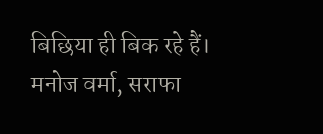बिछिया ही बिक रहे हैं। मनोज वर्मा, सराफा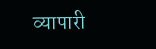व्यापारी